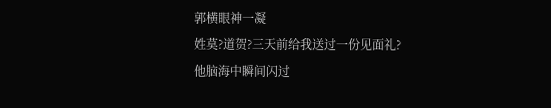郭横眼神一凝
姓莫?道贺?三天前给我送过一份见面礼?
他脑海中瞬间闪过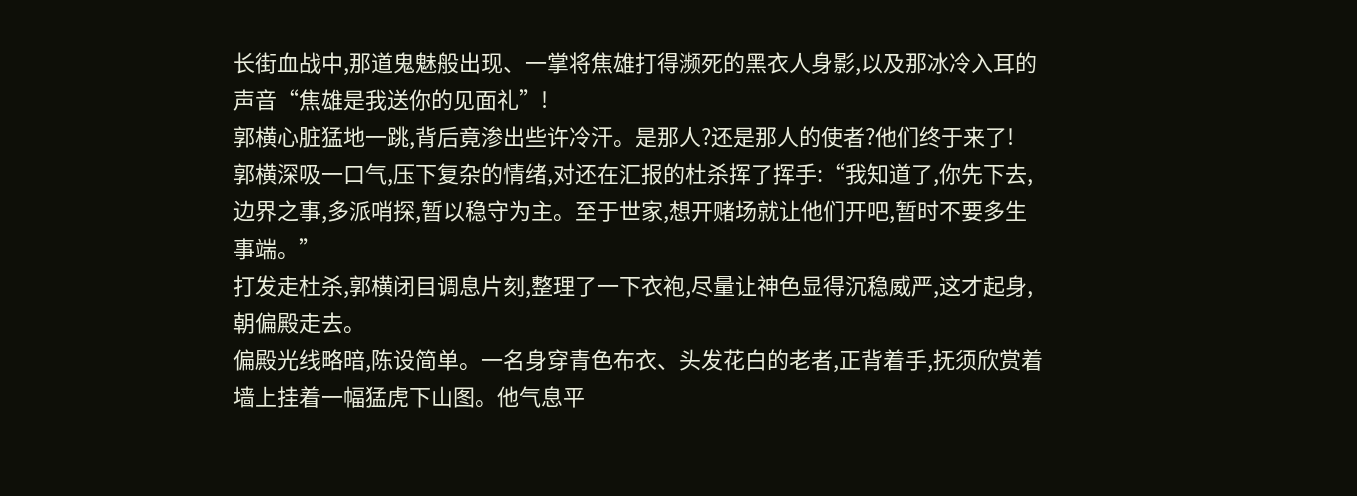长街血战中,那道鬼魅般出现、一掌将焦雄打得濒死的黑衣人身影,以及那冰冷入耳的声音“焦雄是我送你的见面礼”!
郭横心脏猛地一跳,背后竟渗出些许冷汗。是那人?还是那人的使者?他们终于来了!
郭横深吸一口气,压下复杂的情绪,对还在汇报的杜杀挥了挥手:“我知道了,你先下去,边界之事,多派哨探,暂以稳守为主。至于世家,想开赌场就让他们开吧,暂时不要多生事端。”
打发走杜杀,郭横闭目调息片刻,整理了一下衣袍,尽量让神色显得沉稳威严,这才起身,朝偏殿走去。
偏殿光线略暗,陈设简单。一名身穿青色布衣、头发花白的老者,正背着手,抚须欣赏着墙上挂着一幅猛虎下山图。他气息平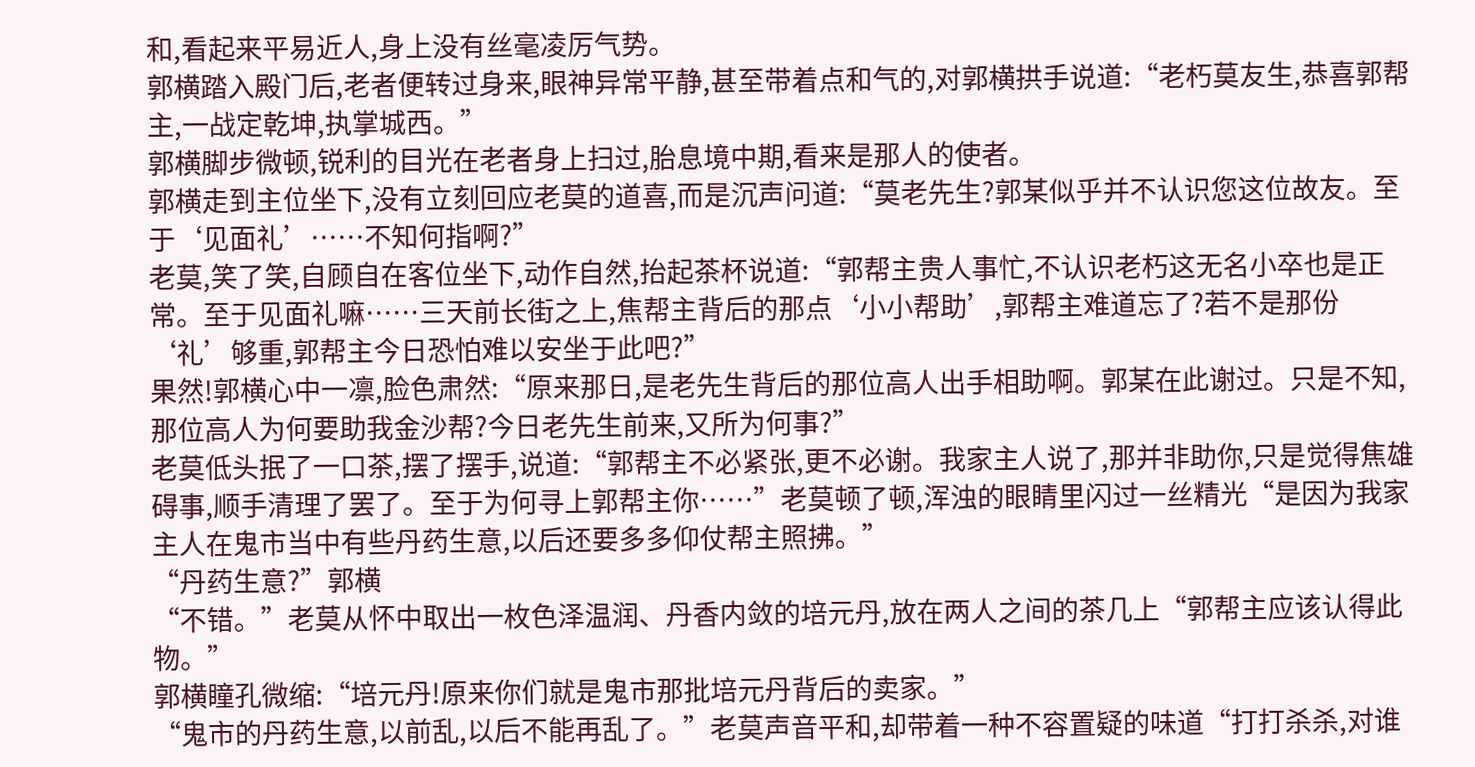和,看起来平易近人,身上没有丝毫凌厉气势。
郭横踏入殿门后,老者便转过身来,眼神异常平静,甚至带着点和气的,对郭横拱手说道:“老朽莫友生,恭喜郭帮主,一战定乾坤,执掌城西。”
郭横脚步微顿,锐利的目光在老者身上扫过,胎息境中期,看来是那人的使者。
郭横走到主位坐下,没有立刻回应老莫的道喜,而是沉声问道:“莫老先生?郭某似乎并不认识您这位故友。至于‘见面礼’……不知何指啊?”
老莫,笑了笑,自顾自在客位坐下,动作自然,抬起茶杯说道:“郭帮主贵人事忙,不认识老朽这无名小卒也是正常。至于见面礼嘛……三天前长街之上,焦帮主背后的那点‘小小帮助’,郭帮主难道忘了?若不是那份‘礼’够重,郭帮主今日恐怕难以安坐于此吧?”
果然!郭横心中一凛,脸色肃然:“原来那日,是老先生背后的那位高人出手相助啊。郭某在此谢过。只是不知,那位高人为何要助我金沙帮?今日老先生前来,又所为何事?”
老莫低头抿了一口茶,摆了摆手,说道:“郭帮主不必紧张,更不必谢。我家主人说了,那并非助你,只是觉得焦雄碍事,顺手清理了罢了。至于为何寻上郭帮主你……”老莫顿了顿,浑浊的眼睛里闪过一丝精光“是因为我家主人在鬼市当中有些丹药生意,以后还要多多仰仗帮主照拂。”
“丹药生意?”郭横
“不错。”老莫从怀中取出一枚色泽温润、丹香内敛的培元丹,放在两人之间的茶几上“郭帮主应该认得此物。”
郭横瞳孔微缩:“培元丹!原来你们就是鬼市那批培元丹背后的卖家。”
“鬼市的丹药生意,以前乱,以后不能再乱了。”老莫声音平和,却带着一种不容置疑的味道“打打杀杀,对谁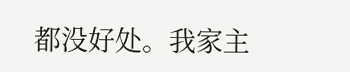都没好处。我家主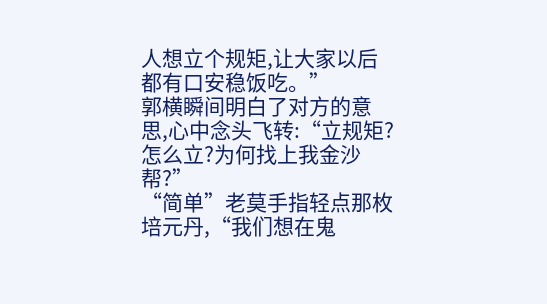人想立个规矩,让大家以后都有口安稳饭吃。”
郭横瞬间明白了对方的意思,心中念头飞转:“立规矩?怎么立?为何找上我金沙帮?”
“简单”老莫手指轻点那枚培元丹,“我们想在鬼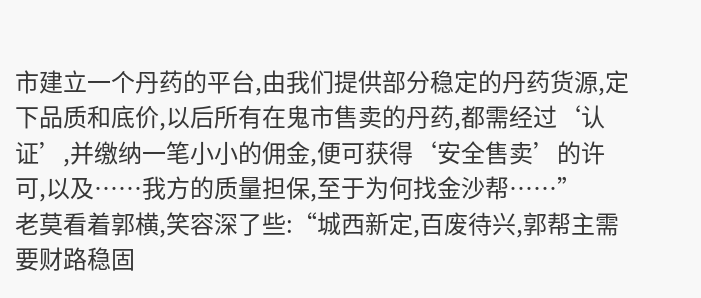市建立一个丹药的平台,由我们提供部分稳定的丹药货源,定下品质和底价,以后所有在鬼市售卖的丹药,都需经过‘认证’,并缴纳一笔小小的佣金,便可获得‘安全售卖’的许可,以及……我方的质量担保,至于为何找金沙帮……”
老莫看着郭横,笑容深了些:“城西新定,百废待兴,郭帮主需要财路稳固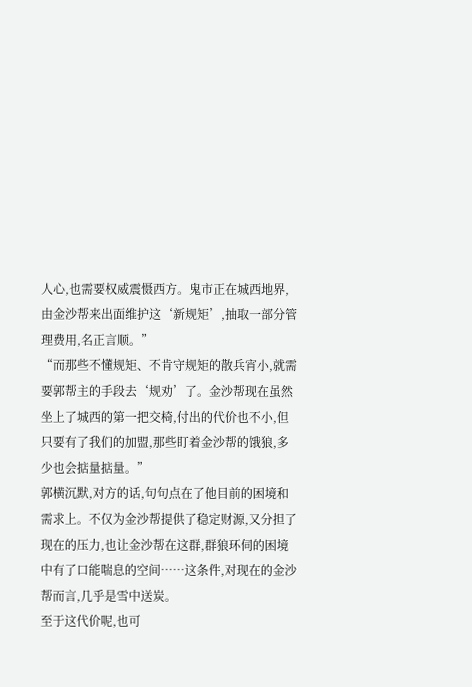人心,也需要权威震慑西方。鬼市正在城西地界,由金沙帮来出面维护这‘新规矩’,抽取一部分管理费用,名正言顺。”
“而那些不懂规矩、不肯守规矩的散兵宵小,就需要郭帮主的手段去‘规劝’了。金沙帮现在虽然坐上了城西的第一把交椅,付出的代价也不小,但只要有了我们的加盟,那些盯着金沙帮的饿狼,多少也会掂量掂量。”
郭横沉默,对方的话,句句点在了他目前的困境和需求上。不仅为金沙帮提供了稳定财源,又分担了现在的压力,也让金沙帮在这群,群狼环伺的困境中有了口能喘息的空间……这条件,对现在的金沙帮而言,几乎是雪中送炭。
至于这代价呢,也可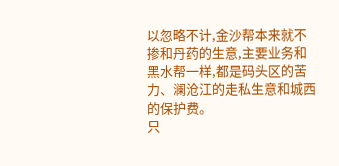以忽略不计,金沙帮本来就不掺和丹药的生意,主要业务和黑水帮一样,都是码头区的苦力、澜沧江的走私生意和城西的保护费。
只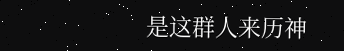是这群人来历神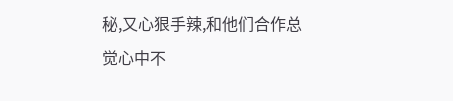秘,又心狠手辣,和他们合作总觉心中不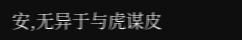安,无异于与虎谋皮